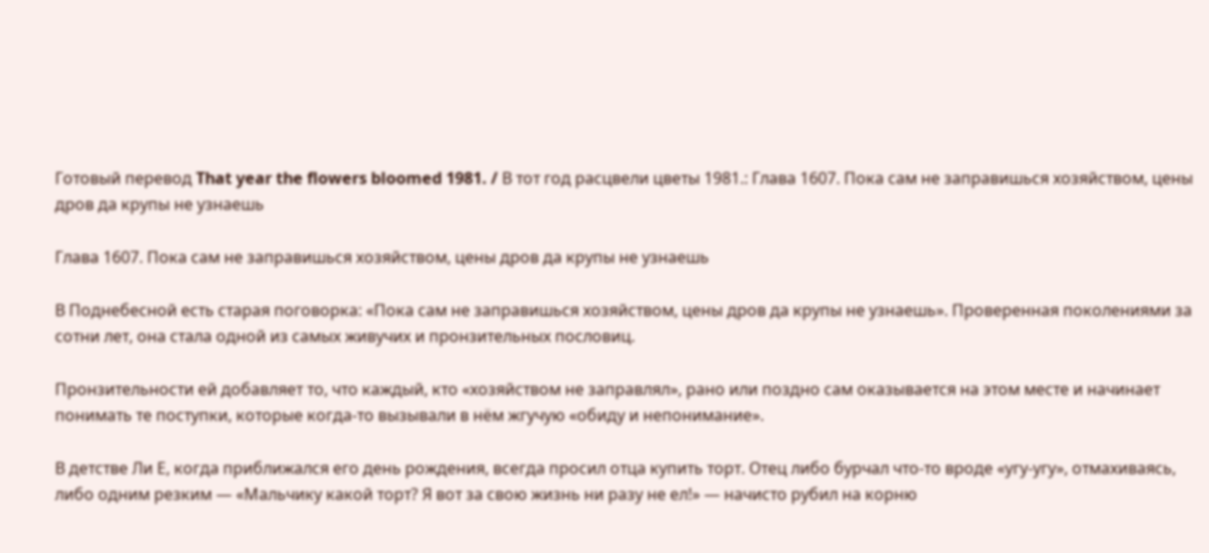Готовый перевод That year the flowers bloomed 1981. / В тот год расцвели цветы 1981.: Глава 1607. Пока сам не заправишься хозяйством, цены дров да крупы не узнаешь

Глава 1607. Пока сам не заправишься хозяйством, цены дров да крупы не узнаешь

В Поднебесной есть старая поговорка: «Пока сам не заправишься хозяйством, цены дров да крупы не узнаешь». Проверенная поколениями за сотни лет, она стала одной из самых живучих и пронзительных пословиц.

Пронзительности ей добавляет то, что каждый, кто «хозяйством не заправлял», рано или поздно сам оказывается на этом месте и начинает понимать те поступки, которые когда-то вызывали в нём жгучую «обиду и непонимание».

В детстве Ли Е, когда приближался его день рождения, всегда просил отца купить торт. Отец либо бурчал что-то вроде «угу-угу», отмахиваясь, либо одним резким — «Мальчику какой торт? Я вот за свою жизнь ни разу не ел!» — начисто рубил на корню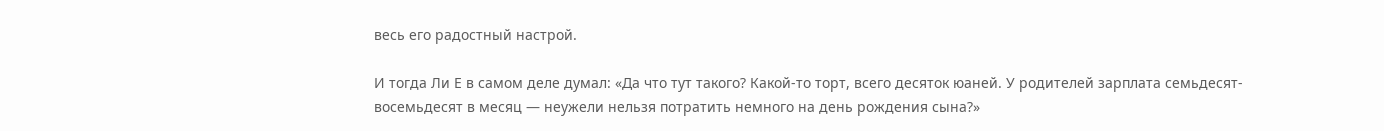весь его радостный настрой.

И тогда Ли Е в самом деле думал: «Да что тут такого? Какой-то торт, всего десяток юаней. У родителей зарплата семьдесят-восемьдесят в месяц — неужели нельзя потратить немного на день рождения сына?»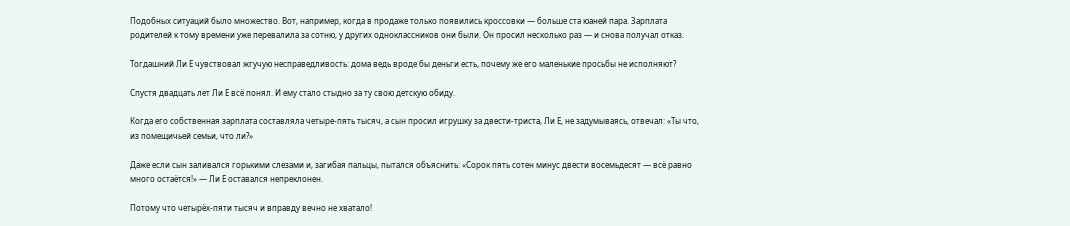Подобных ситуаций было множество. Вот, например, когда в продаже только появились кроссовки — больше ста юаней пара. Зарплата родителей к тому времени уже перевалила за сотню, у других одноклассников они были. Он просил несколько раз — и снова получал отказ.

Тогдашний Ли Е чувствовал жгучую несправедливость: дома ведь вроде бы деньги есть, почему же его маленькие просьбы не исполняют?

Спустя двадцать лет Ли Е всё понял. И ему стало стыдно за ту свою детскую обиду.

Когда его собственная зарплата составляла четыре-пять тысяч, а сын просил игрушку за двести-триста, Ли Е, не задумываясь, отвечал: «Ты что, из помещичьей семьи, что ли?»

Даже если сын заливался горькими слезами и, загибая пальцы, пытался объяснить: «Сорок пять сотен минус двести восемьдесят — всё равно много остаётся!» — Ли Е оставался непреклонен.

Потому что четырёх-пяти тысяч и вправду вечно не хватало!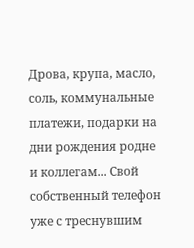Дрова, крупа, масло, соль, коммунальные платежи, подарки на дни рождения родне и коллегам... Свой собственный телефон уже с треснувшим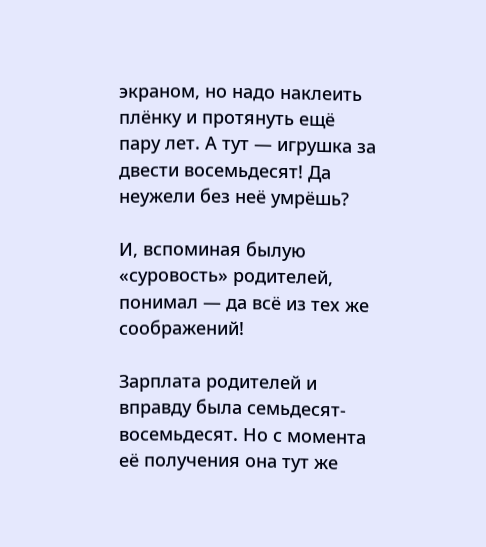экраном, но надо наклеить плёнку и протянуть ещё пару лет. А тут — игрушка за двести восемьдесят! Да неужели без неё умрёшь?

И, вспоминая былую «суровость» родителей, понимал — да всё из тех же соображений!

Зарплата родителей и вправду была семьдесят-восемьдесят. Но с момента её получения она тут же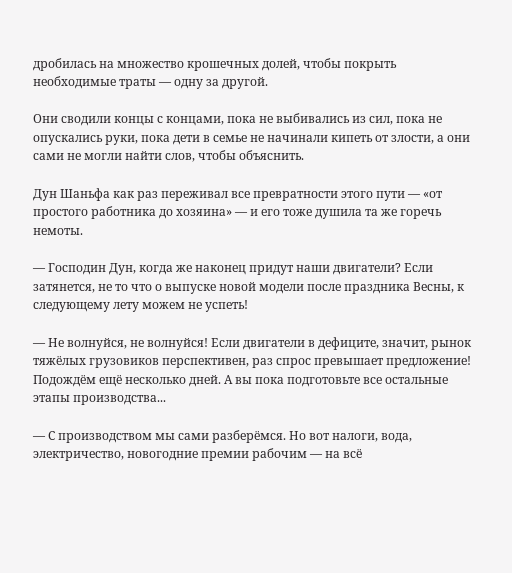дробилась на множество крошечных долей, чтобы покрыть необходимые траты — одну за другой.

Они сводили концы с концами, пока не выбивались из сил, пока не опускались руки, пока дети в семье не начинали кипеть от злости, а они сами не могли найти слов, чтобы объяснить.

Дун Шаньфа как раз переживал все превратности этого пути — «от простого работника до хозяина» — и его тоже душила та же горечь немоты.

— Господин Дун, когда же наконец придут наши двигатели? Если затянется, не то что о выпуске новой модели после праздника Весны, к следующему лету можем не успеть!

— Не волнуйся, не волнуйся! Если двигатели в дефиците, значит, рынок тяжёлых грузовиков перспективен, раз спрос превышает предложение! Подождём ещё несколько дней. А вы пока подготовьте все остальные этапы производства...

— С производством мы сами разберёмся. Но вот налоги, вода, электричество, новогодние премии рабочим — на всё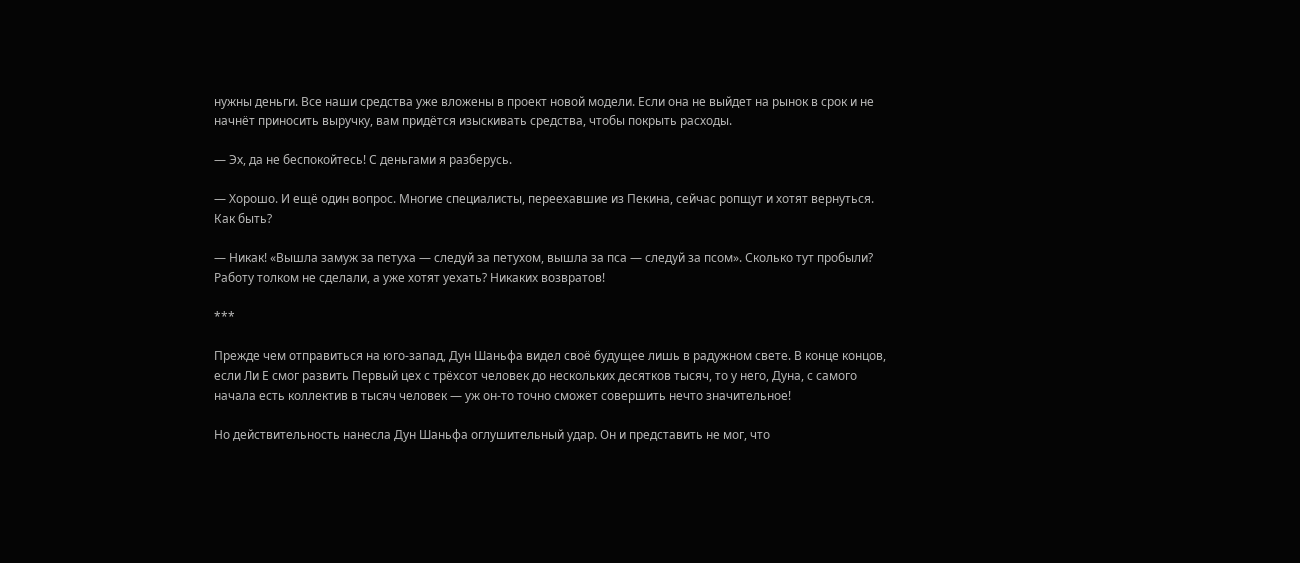нужны деньги. Все наши средства уже вложены в проект новой модели. Если она не выйдет на рынок в срок и не начнёт приносить выручку, вам придётся изыскивать средства, чтобы покрыть расходы.

— Эх, да не беспокойтесь! С деньгами я разберусь.

— Хорошо. И ещё один вопрос. Многие специалисты, переехавшие из Пекина, сейчас ропщут и хотят вернуться. Как быть?

— Никак! «Вышла замуж за петуха — следуй за петухом, вышла за пса — следуй за псом». Сколько тут пробыли? Работу толком не сделали, а уже хотят уехать? Никаких возвратов!

***

Прежде чем отправиться на юго-запад, Дун Шаньфа видел своё будущее лишь в радужном свете. В конце концов, если Ли Е смог развить Первый цех с трёхсот человек до нескольких десятков тысяч, то у него, Дуна, с самого начала есть коллектив в тысяч человек — уж он-то точно сможет совершить нечто значительное!

Но действительность нанесла Дун Шаньфа оглушительный удар. Он и представить не мог, что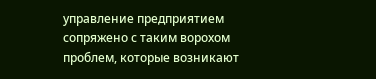управление предприятием сопряжено с таким ворохом проблем, которые возникают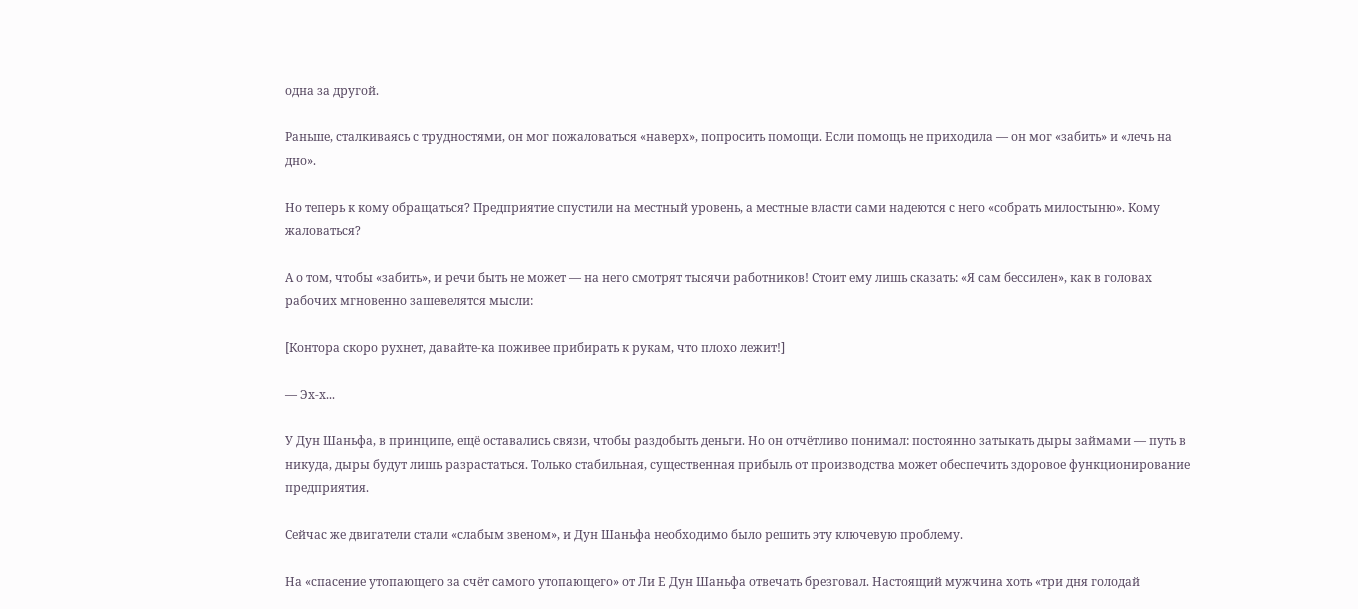одна за другой.

Раньше, сталкиваясь с трудностями, он мог пожаловаться «наверх», попросить помощи. Если помощь не приходила — он мог «забить» и «лечь на дно».

Но теперь к кому обращаться? Предприятие спустили на местный уровень, а местные власти сами надеются с него «собрать милостыню». Кому жаловаться?

А о том, чтобы «забить», и речи быть не может — на него смотрят тысячи работников! Стоит ему лишь сказать: «Я сам бессилен», как в головах рабочих мгновенно зашевелятся мысли:

[Контора скоро рухнет, давайте-ка поживее прибирать к рукам, что плохо лежит!]

— Эх-х...

У Дун Шаньфа, в принципе, ещё оставались связи, чтобы раздобыть деньги. Но он отчётливо понимал: постоянно затыкать дыры займами — путь в никуда, дыры будут лишь разрастаться. Только стабильная, существенная прибыль от производства может обеспечить здоровое функционирование предприятия.

Сейчас же двигатели стали «слабым звеном», и Дун Шаньфа необходимо было решить эту ключевую проблему.

На «спасение утопающего за счёт самого утопающего» от Ли Е Дун Шаньфа отвечать брезговал. Настоящий мужчина хоть «три дня голодай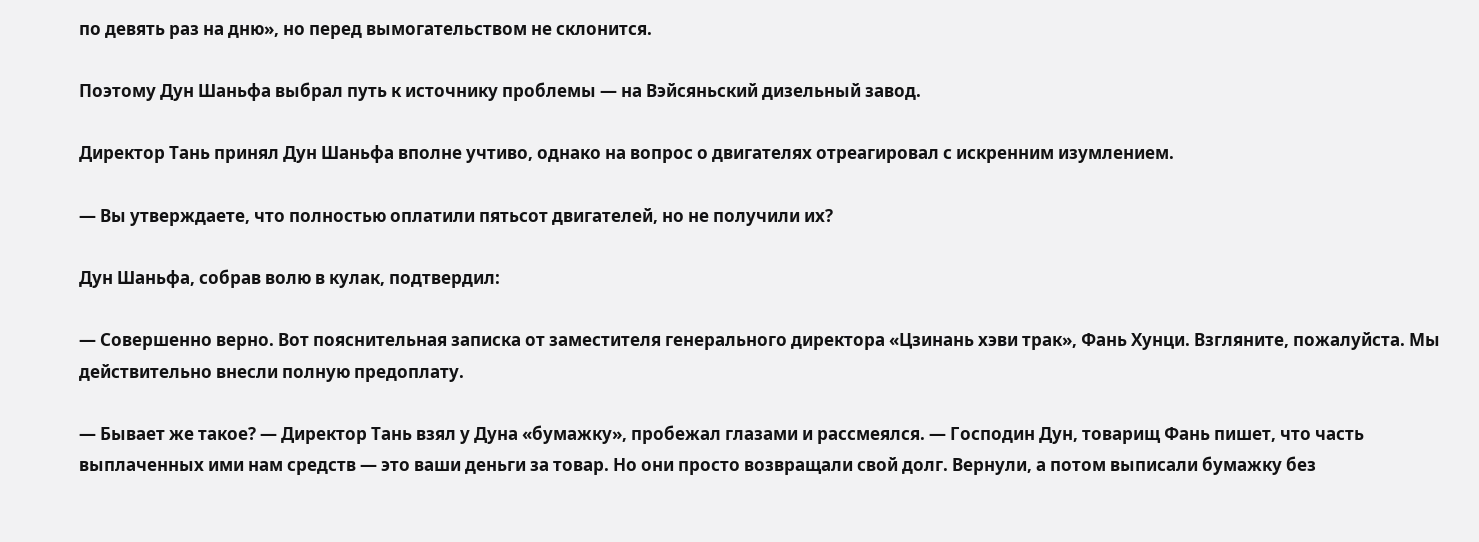по девять раз на дню», но перед вымогательством не склонится.

Поэтому Дун Шаньфа выбрал путь к источнику проблемы — на Вэйсяньский дизельный завод.

Директор Тань принял Дун Шаньфа вполне учтиво, однако на вопрос о двигателях отреагировал с искренним изумлением.

— Вы утверждаете, что полностью оплатили пятьсот двигателей, но не получили их?

Дун Шаньфа, собрав волю в кулак, подтвердил:

— Совершенно верно. Вот пояснительная записка от заместителя генерального директора «Цзинань хэви трак», Фань Хунци. Взгляните, пожалуйста. Мы действительно внесли полную предоплату.

— Бывает же такое? — Директор Тань взял у Дуна «бумажку», пробежал глазами и рассмеялся. — Господин Дун, товарищ Фань пишет, что часть выплаченных ими нам средств — это ваши деньги за товар. Но они просто возвращали свой долг. Вернули, а потом выписали бумажку без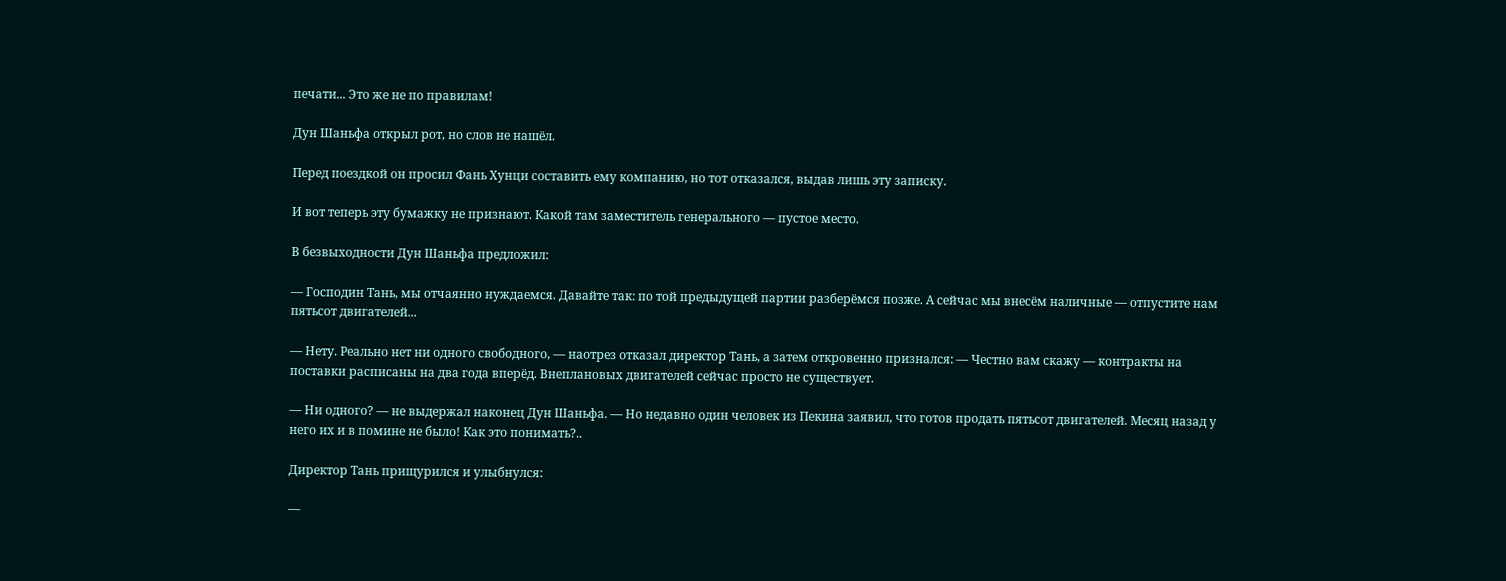печати... Это же не по правилам!

Дун Шаньфа открыл рот, но слов не нашёл.

Перед поездкой он просил Фань Хунци составить ему компанию, но тот отказался, выдав лишь эту записку.

И вот теперь эту бумажку не признают. Какой там заместитель генерального — пустое место.

В безвыходности Дун Шаньфа предложил:

— Господин Тань, мы отчаянно нуждаемся. Давайте так: по той предыдущей партии разберёмся позже. А сейчас мы внесём наличные — отпустите нам пятьсот двигателей...

— Нету. Реально нет ни одного свободного, — наотрез отказал директор Тань, а затем откровенно признался: — Честно вам скажу — контракты на поставки расписаны на два года вперёд. Внеплановых двигателей сейчас просто не существует.

— Ни одного? — не выдержал наконец Дун Шаньфа. — Но недавно один человек из Пекина заявил, что готов продать пятьсот двигателей. Месяц назад у него их и в помине не было! Как это понимать?..

Директор Тань прищурился и улыбнулся:

—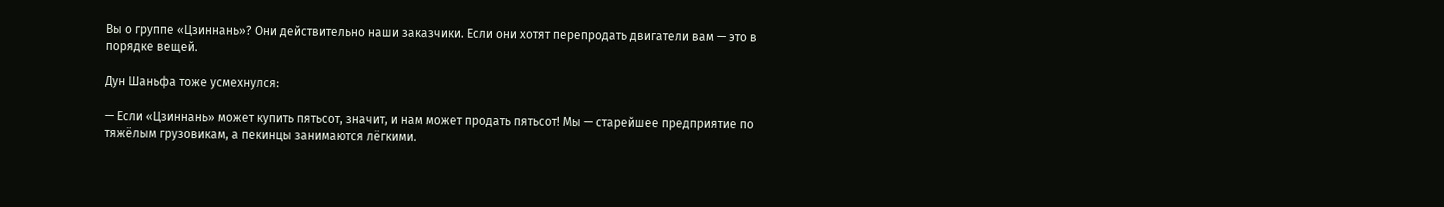Вы о группе «Цзиннань»? Они действительно наши заказчики. Если они хотят перепродать двигатели вам — это в порядке вещей.

Дун Шаньфа тоже усмехнулся:

— Если «Цзиннань» может купить пятьсот, значит, и нам может продать пятьсот! Мы — старейшее предприятие по тяжёлым грузовикам, а пекинцы занимаются лёгкими.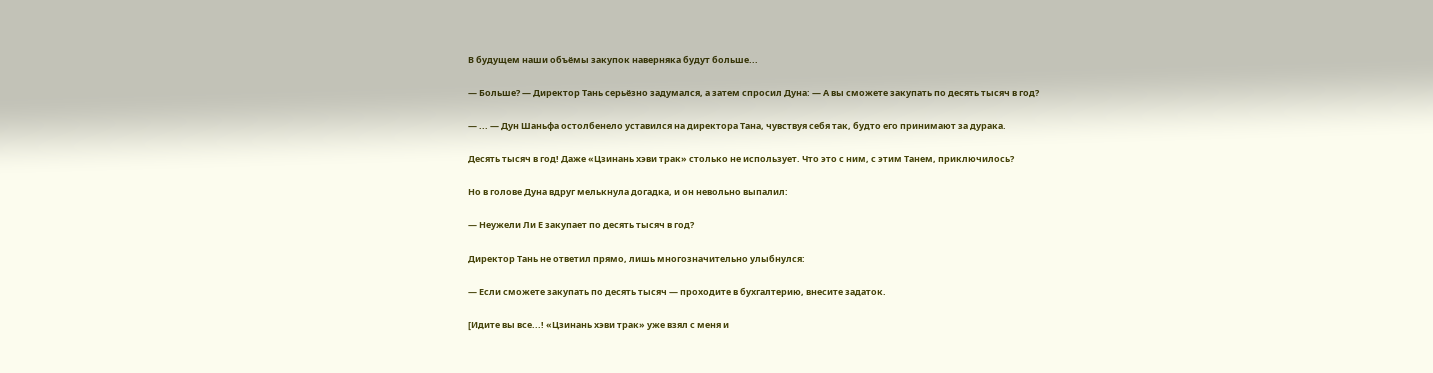В будущем наши объёмы закупок наверняка будут больше...

— Больше? — Директор Тань серьёзно задумался, а затем спросил Дуна: — А вы сможете закупать по десять тысяч в год?

— ... — Дун Шаньфа остолбенело уставился на директора Тана, чувствуя себя так, будто его принимают за дурака.

Десять тысяч в год! Даже «Цзинань хэви трак» столько не использует. Что это с ним, с этим Танем, приключилось?

Но в голове Дуна вдруг мелькнула догадка, и он невольно выпалил:

— Неужели Ли Е закупает по десять тысяч в год?

Директор Тань не ответил прямо, лишь многозначительно улыбнулся:

— Если сможете закупать по десять тысяч — проходите в бухгалтерию, внесите задаток.

[Идите вы все...! «Цзинань хэви трак» уже взял с меня и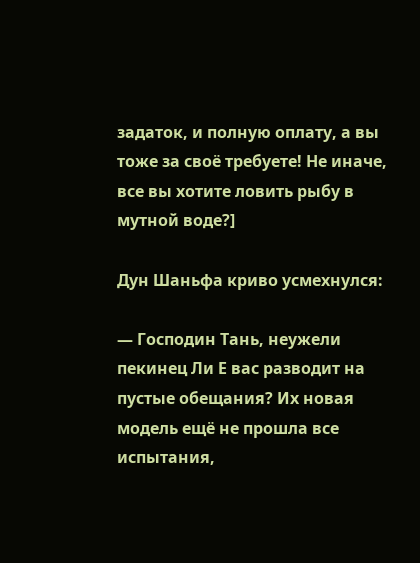задаток, и полную оплату, а вы тоже за своё требуете! Не иначе, все вы хотите ловить рыбу в мутной воде?]

Дун Шаньфа криво усмехнулся:

— Господин Тань, неужели пекинец Ли Е вас разводит на пустые обещания? Их новая модель ещё не прошла все испытания,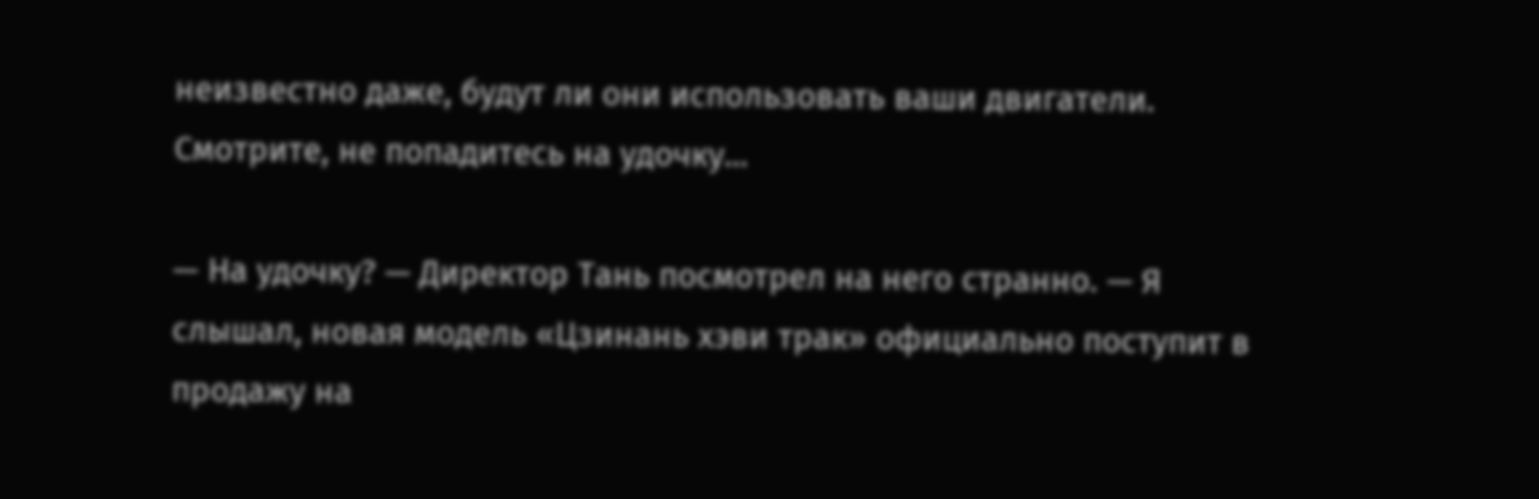неизвестно даже, будут ли они использовать ваши двигатели. Смотрите, не попадитесь на удочку...

— На удочку? — Директор Тань посмотрел на него странно. — Я слышал, новая модель «Цзинань хэви трак» официально поступит в продажу на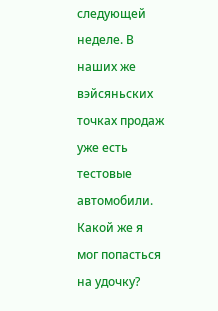следующей неделе. В наших же вэйсяньских точках продаж уже есть тестовые автомобили. Какой же я мог попасться на удочку?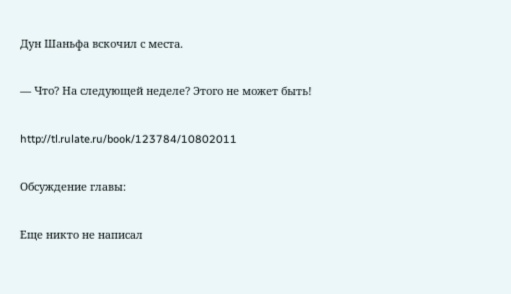Дун Шаньфа вскочил с места.

— Что? На следующей неделе? Этого не может быть!

http://tl.rulate.ru/book/123784/10802011

Обсуждение главы:

Еще никто не написал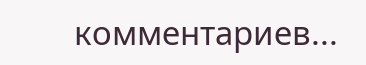комментариев...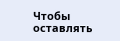Чтобы оставлять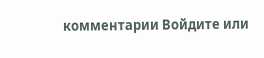комментарии Войдите или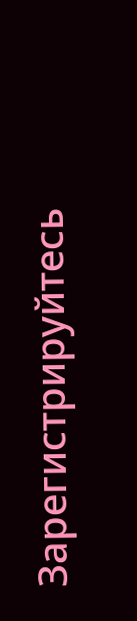Зарегистрируйтесь